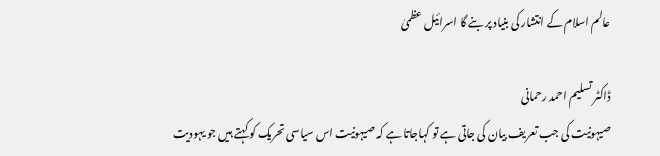عالم اسلام کے انتشار کی بنیاد پر بنے گا اسرائیل عظمیٰ

ڈاکٹر تسلیم احمد رحمانی
صیہونیت کی جب تعریف بیان کی جاتی ہے تو کہاجاتا ہے کہ صیہونیت اس سیاسی تحریک کو کہتے ہیں جو یہودیت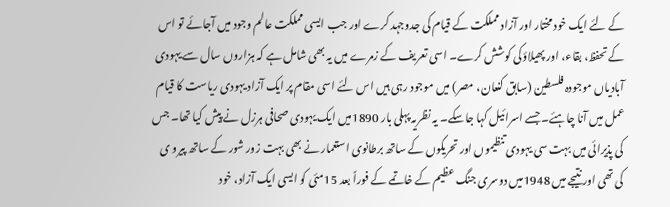کے لئے ایک خود مختار اور آزاد مملکت کے قیام کی جدوجہد کرے اور جب ایسی مملکت عالم وجود میں آجائے تو اس کے تحفظ، بقاء، اور پھیلاؤکی کوشش کرے۔ اسی تعریف کے زمرے میں یہ بھی شامل ہے کہ ہزاروں سال سے یہودی آبادیاں موجودہ فلسطین (سابق کنعان، مصر) میں موجود رہی ہیں اس لئے اسی مقام پر ایک آزاد یہودی ریاست کا قیام عمل میں آنا چاہئے۔ جسے اسرائیل کہا جاسکے۔ یہ نظریہ پہلی بار 1890میں ایک یہودی صحافی ہرزل نے پیش کیا تھا۔ جس کی پذیرائی میں بہت سی یہودی تنظیموں اور تحریکوں کے ساتھ برطانوی استعمار نے بھی بہت زور شور کے ساتھ پیرو ی کی تھی اور نتیجے میں 1948میں دوسری جنگ عظیم کے خاتمے کے فوراً بعد 15مئی کو ایسی ایک آزاد، خود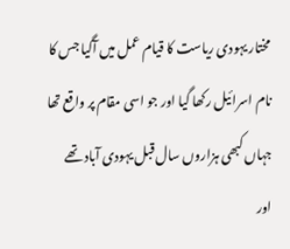مختار یہودی ریاست کا قیام عمل میں آگیا جس کا نام اسرائیل رکھا گیا اور جو اسی مقام پر واقع تھا جہاں کبھی ہزاروں سال قبل یہودی آباد تھے اور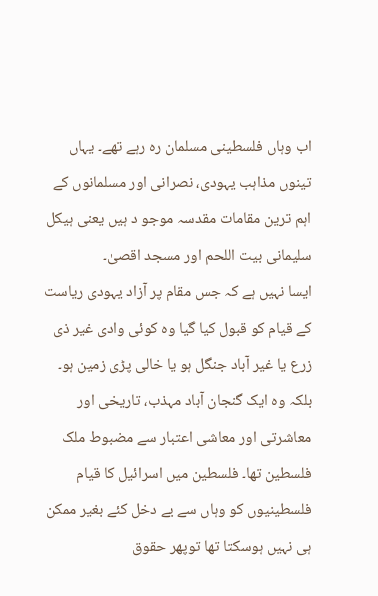اب وہاں فلسطینی مسلمان رہ رہے تھے۔ یہاں تینوں مذاہب یہودی، نصرانی اور مسلمانوں کے اہم ترین مقامات مقدسہ موجو د ہیں یعنی ہیکل سلیمانی بیت اللحم اور مسجد اقصیٰ۔
ایسا نہیں ہے کہ جس مقام پر آزاد یہودی ریاست کے قیام کو قبول کیا گیا وہ کوئی وادی غیر ذی زرع یا غیر آباد جنگل ہو یا خالی پڑی زمین ہو۔ بلکہ وہ ایک گنجان آباد مہذب، تاریخی اور معاشرتی اور معاشی اعتبار سے مضبوط ملک فلسطین تھا۔ فلسطین میں اسرائیل کا قیام فلسطینیوں کو وہاں سے بے دخل کئے بغیر ممکن ہی نہیں ہوسکتا تھا توپھر حقوق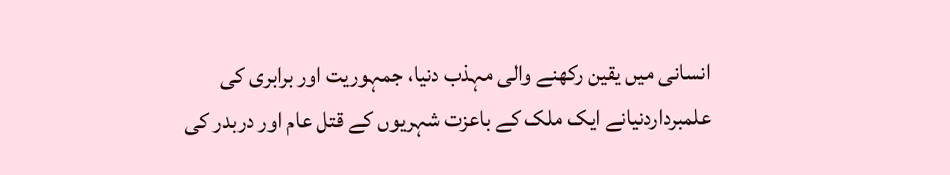انسانی میں یقین رکھنے والی مہذب دنیا، جمہوریت اور برابری کی علمبرداردنیانے ایک ملک کے باعزت شہریوں کے قتل عام اور دربدر کی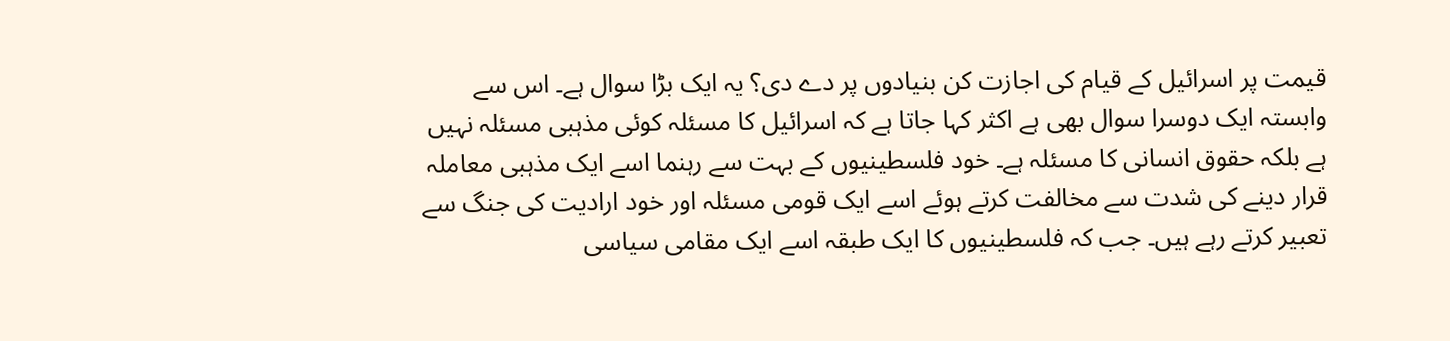قیمت پر اسرائیل کے قیام کی اجازت کن بنیادوں پر دے دی؟ یہ ایک بڑا سوال ہے۔ اس سے وابستہ ایک دوسرا سوال بھی ہے اکثر کہا جاتا ہے کہ اسرائیل کا مسئلہ کوئی مذہبی مسئلہ نہیں ہے بلکہ حقوق انسانی کا مسئلہ ہے۔ خود فلسطینیوں کے بہت سے رہنما اسے ایک مذہبی معاملہ قرار دینے کی شدت سے مخالفت کرتے ہوئے اسے ایک قومی مسئلہ اور خود ارادیت کی جنگ سے تعبیر کرتے رہے ہیں۔ جب کہ فلسطینیوں کا ایک طبقہ اسے ایک مقامی سیاسی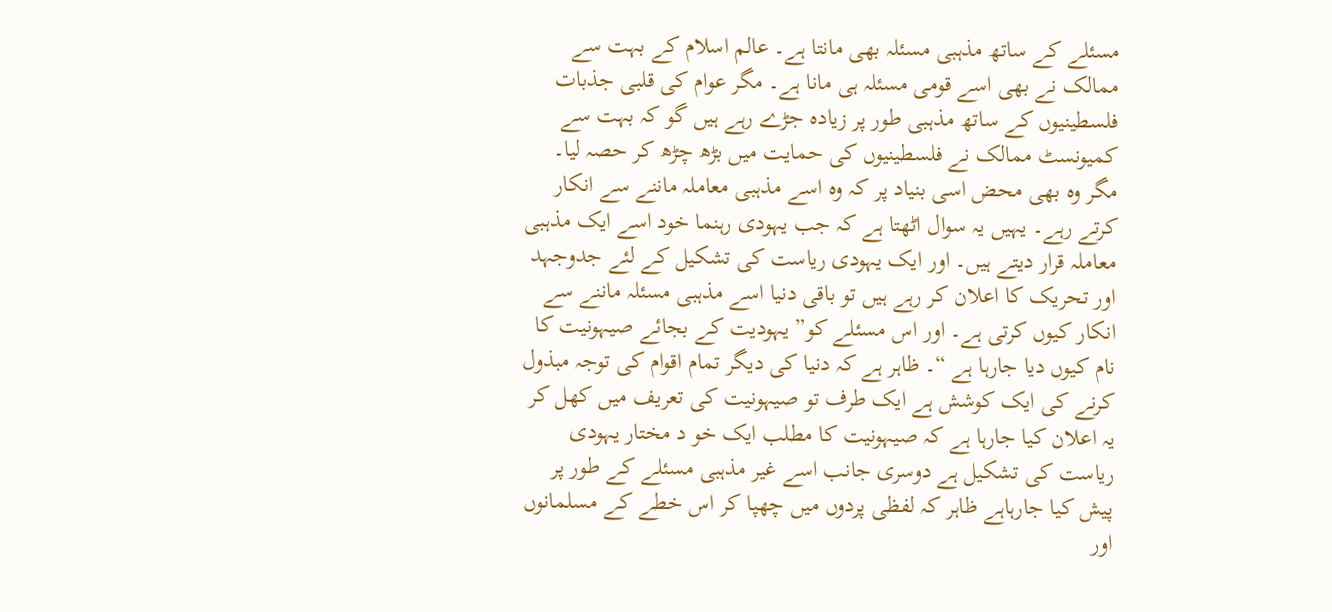مسئلے کے ساتھ مذہبی مسئلہ بھی مانتا ہے۔ عالم اسلام کے بہت سے ممالک نے بھی اسے قومی مسئلہ ہی مانا ہے۔ مگر عوام کی قلبی جذبات فلسطینیوں کے ساتھ مذہبی طور پر زیادہ جڑے رہے ہیں گو کہ بہت سے کمیونسٹ ممالک نے فلسطینیوں کی حمایت میں بڑھ چڑھ کر حصہ لیا۔ مگر وہ بھی محض اسی بنیاد پر کہ وہ اسے مذہبی معاملہ ماننے سے انکار کرتے رہے۔ یہیں یہ سوال اٹھتا ہے کہ جب یہودی رہنما خود اسے ایک مذہبی معاملہ قرار دیتے ہیں۔ اور ایک یہودی ریاست کی تشکیل کے لئے جدوجہد اور تحریک کا اعلان کر رہے ہیں تو باقی دنیا اسے مذہبی مسئلہ ماننے سے انکار کیوں کرتی ہے۔ اور اس مسئلے کو” یہودیت کے بجائے صیہونیت کا نام کیوں دیا جارہا ہے “۔ ظاہر ہے کہ دنیا کی دیگر تمام اقوام کی توجہ مبذول کرنے کی ایک کوشش ہے ایک طرف تو صیہونیت کی تعریف میں کھل کر یہ اعلان کیا جارہا ہے کہ صیہونیت کا مطلب ایک خو د مختار یہودی ریاست کی تشکیل ہے دوسری جانب اسے غیر مذہبی مسئلے کے طور پر پیش کیا جارہاہے ظاہر کہ لفظی پردوں میں چھپا کر اس خطے کے مسلمانوں اور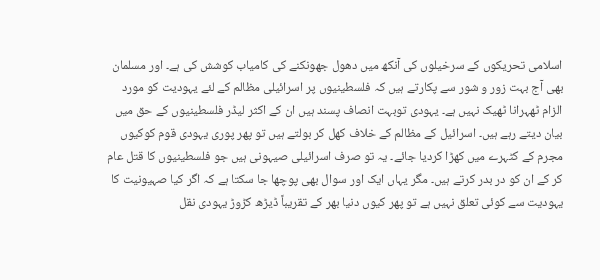اسلامی تحریکوں کے سرخیلوں کی آنکھ میں دھول جھونکنے کی کامیاب کوشش کی ہے۔ اور مسلمان بھی آج بہت زور و شور سے پکارتے ہیں کہ فلسطینیوں پر اسرائیلی مظالم کے لئے یہودیت کو مورد الزام ٹھہرانا ٹھیک نہیں ہے۔ یہودی توبہت انصاف پسند ہیں ان کے اکثر لیڈر فلسطینیوں کے حق میں بیان دیتے رہے ہیں۔ اسرائیل کے مظالم کے خلاف کھل کر بولتے ہیں تو پھر پوری یہودی قوم کوکیوں مجرم کے کٹہرے میں کھڑا کردیا جائے۔ یہ تو صرف اسرائیلی صیہونی ہیں جو فلسطینیوں کا قتل عام کر کے ان کو در بدر کرتے ہیں۔ مگر یہاں ایک اور سوال بھی پوچھا جا سکتا ہے کہ اگر کیا صہیونیت کا یہودیت سے کوئی تعلق نہیں ہے تو پھر کیوں دنیا بھر کے تقریباً ڈیڑھ کڑوڑ یہودی نقل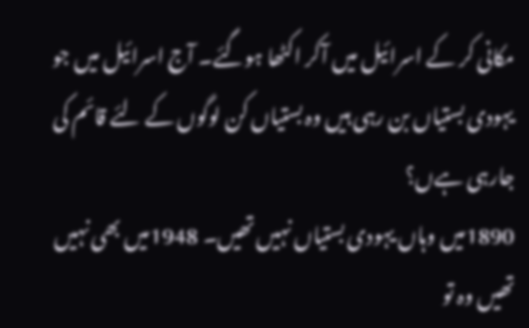مکانی کر کے اسرائیل میں آکر اکٹھا ہوگئے۔ آج اسرائیل میں جو یہودی بستیاں بن رہی ہیں وہ بستیاں کن لوگوں کے لئے قائم کی جارہی ہےں؟
1890میں وہاں یہودی بستیاں نہیں تھیں۔ 1948میں بھی نہیں تھیں وہ تو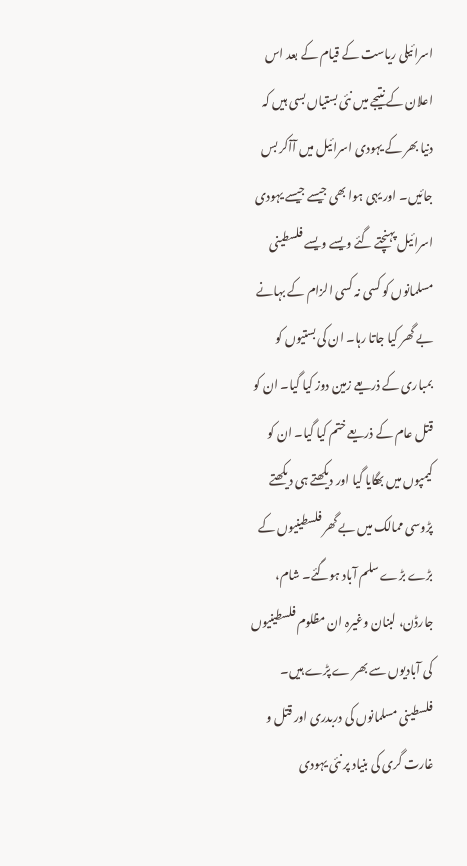اسرائیلی ریاست کے قیام کے بعد اس اعلان کے نتیجے میں نئی بستیاں بسی ہیں کہ دنیا بھر کے یہودی اسرائیل میں آآکر بس جائیں۔ اور یہی ہوا بھی جیسے جیسے یہودی اسرائیل پہنچتے گئے ویسے ویسے فلسطینی مسلمانوں کو کسی نہ کسی الزام کے بہانے بے گھر کیا جاتا رہا۔ ان کی بستیوں کو بمباری کے ذریعے زمین دوز کیا گیا۔ ان کو قتل عام کے ذریعے ختم کیا گیا۔ ان کو کیمپوں میں بھگایا گیا اور دیکھتے ہی دیکھتے پڑوسی ممالک میں بے گھر فلسطینیوں کے بڑے بڑے سلم آباد ہوگئے۔ شام، جارڈن، لبنان وغیرہ ان مظلوم فلسطینیوں کی آبادیوں سے بھر ے پڑے ہیں۔ فلسطینی مسلمانوں کی دربدری اور قتل و غارت گری کی بنیاد پر نئی یہودی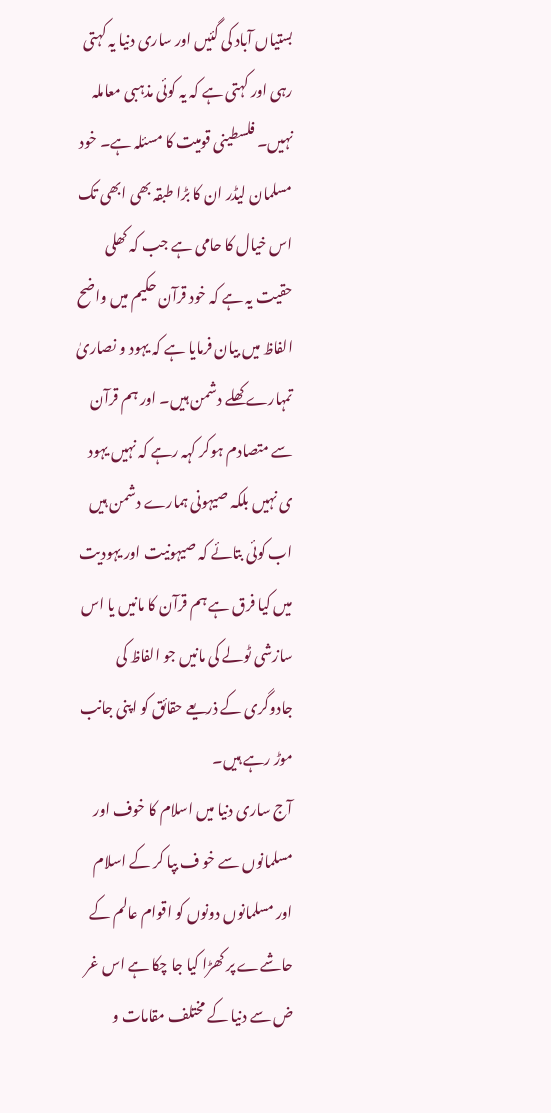بستیاں آباد کی گئیں اور ساری دنیا یہ کہتی رہی اور کہتی ہے کہ یہ کوئی مذہبی معاملہ نہیں۔ فلسطینی قومیت کا مسئلہ ہے۔ خود مسلمان لیڈر ان کا بڑا طبقہ بھی ابھی تک اس خیال کا حامی ہے جب کہ کھلی حقیت یہ ہے کہ خود قرآن حکیم میں واضح الفاظ میں بیان فرمایا ہے کہ یہود و نصاریٰ تمہارے کھلے دشمن ہیں۔ اور ہم قرآن سے متصادم ہوکر کہہ رہے کہ نہیں یہود ی نہیں بلکہ صیہونی ہمارے دشمن ہیں اب کوئی بتائے کہ صیہونیت اور یہودیت میں کیا فرق ہے ہم قرآن کا مانیں یا اس سازشی ٹولے کی مانیں جو الفاظ کی جادوگری کے ذریعے حقائق کو اپنی جانب موڑ رہے ہیں۔
آج ساری دنیا میں اسلام کا خوف اور مسلمانوں سے خو ف بپا کر کے اسلام اور مسلمانوں دونوں کو اقوام عالم کے حاشےے پر کھڑا کیا جا چکا ہے اس غر ض سے دنیا کے مختلف مقامات و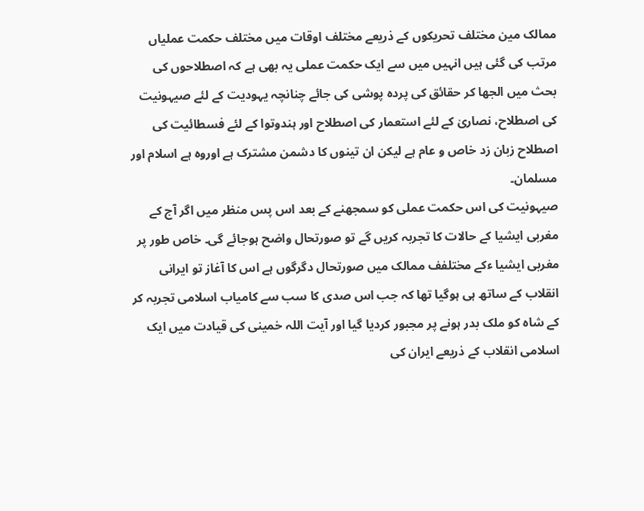ممالک مین مختلف تحریکوں کے ذریعے مختلف اوقات میں مختلف حکمت عملیاں مرتب کی گئی ہیں انہیں میں سے ایک حکمت عملی یہ بھی ہے کہ اصطلاحوں کی بحث میں الجھا کر حقائق کی پردہ پوشی کی جائے چنانچہ یہودیت کے لئے صیہونیت کی اصطلاح، نصاریٰ کے لئے استعمار کی اصطلاح اور ہندوتوا کے لئے فسطائیت کی اصطلاح زبان زد خاص و عام ہے لیکن ان تینوں کا دشمن مشترک ہے اوروہ ہے اسلام اور مسلمان۔
صیہونیت کی اس حکمت عملی کو سمجھنے کے بعد اس پس منظر میں اگر آج کے مغربی ایشیا کے حالات کا تجربہ کریں گے تو صورتحال واضح ہوجائے گی۔ خاص طور پر مغربی ایشیا ءکے مختلفف ممالک میں صورتحال دگرگوں ہے اس کا آغاز تو ایرانی انقلاب کے ساتھ ہی ہوگیا تھا کہ جب اس صدی کا سب سے کامیاب اسلامی تجربہ کر کے شاہ کو ملک بدر ہونے پر مجبور کردیا گیا اور آیت اللہ خمینی کی قیادت میں ایک اسلامی انقلاب کے ذریعے ایران کی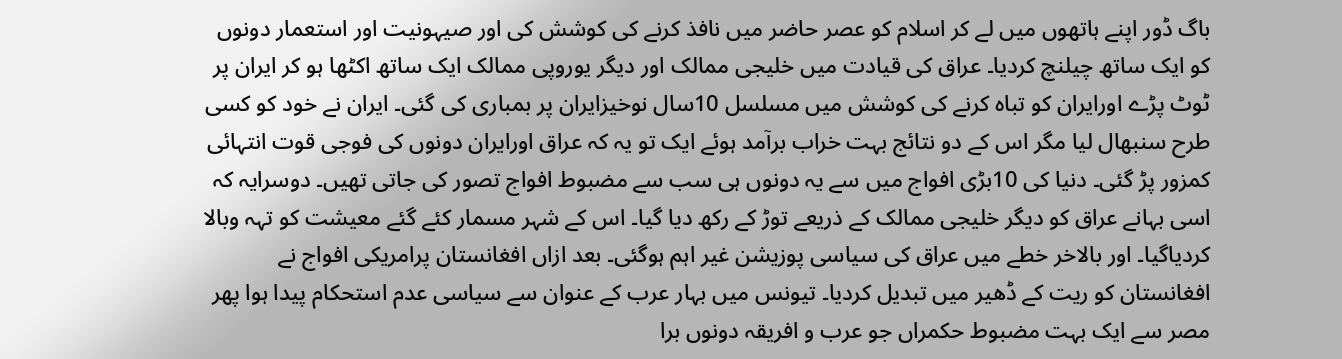باگ ڈور اپنے ہاتھوں میں لے کر اسلام کو عصر حاضر میں نافذ کرنے کی کوشش کی اور صیہونیت اور استعمار دونوں کو ایک ساتھ چیلنچ کردیا۔ عراق کی قیادت میں خلیجی ممالک اور دیگر یوروپی ممالک ایک ساتھ اکٹھا ہو کر ایران پر ٹوٹ پڑے اورایران کو تباہ کرنے کی کوشش میں مسلسل 10سال نوخیزایران پر بمباری کی گئی۔ ایران نے خود کو کسی طرح سنبھال لیا مگر اس کے دو نتائج بہت خراب برآمد ہوئے ایک تو یہ کہ عراق اورایران دونوں کی فوجی قوت انتہائی کمزور پڑ گئی۔ دنیا کی 10بڑی افواج میں سے یہ دونوں ہی سب سے مضبوط افواج تصور کی جاتی تھیں۔ دوسرایہ کہ اسی بہانے عراق کو دیگر خلیجی ممالک کے ذریعے توڑ کے رکھ دیا گیا۔ اس کے شہر مسمار کئے گئے معیشت کو تہہ وبالا کردیاگیا۔ اور بالاخر خطے میں عراق کی سیاسی پوزیشن غیر اہم ہوگئی۔ بعد ازاں افغانستان پرامریکی افواج نے افغانستان کو ریت کے ڈھیر میں تبدیل کردیا۔ تیونس میں بہار عرب کے عنوان سے سیاسی عدم استحکام پیدا ہوا پھر مصر سے ایک بہت مضبوط حکمراں جو عرب و افریقہ دونوں برا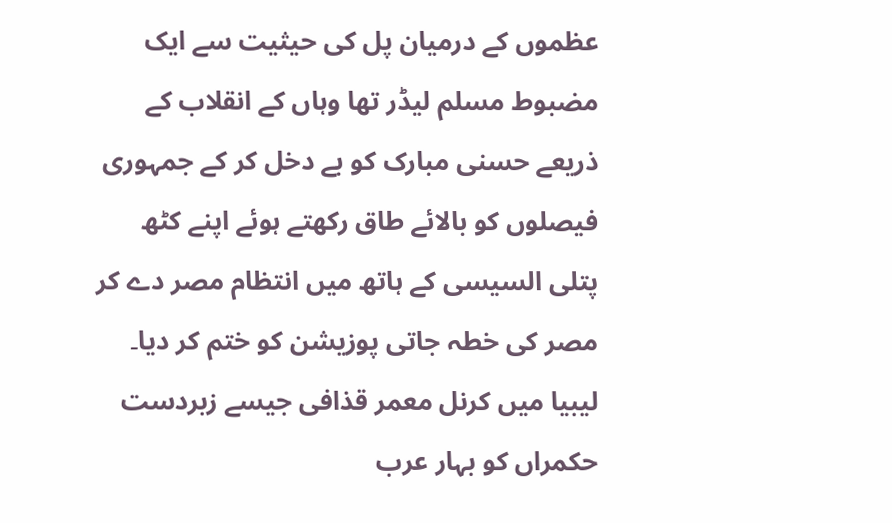عظموں کے درمیان پل کی حیثیت سے ایک مضبوط مسلم لیڈر تھا وہاں کے انقلاب کے ذریعے حسنی مبارک کو بے دخل کر کے جمہوری فیصلوں کو بالائے طاق رکھتے ہوئے اپنے کٹھ پتلی السیسی کے ہاتھ میں انتظام مصر دے کر مصر کی خطہ جاتی پوزیشن کو ختم کر دیا۔ لیبیا میں کرنل معمر قذافی جیسے زبردست حکمراں کو بہار عرب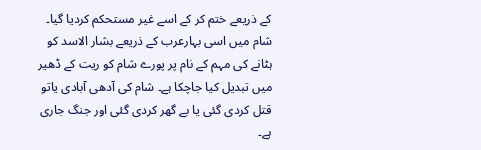کے ذریعے ختم کر کے اسے غیر مستحکم کردیا گیا۔ شام میں اسی بہارعرب کے ذریعے بشار الاسد کو ہٹانے کی مہم کے نام پر پورے شام کو ریت کے ڈھیر میں تبدیل کیا جاچکا ہے۔ شام کی آدھی آبادی یاتو قتل کردی گئی یا بے گھر کردی گئی اور جنگ جاری ہے۔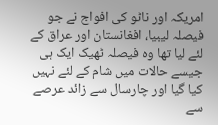امریکہ اور ناٹو کی افواج نے جو فیصلہ لیبیا، افغانستان اور عراق کے لئے لیا تھا وہ فیصلہ ٹھیک ایک ہی جیسے حالات میں شام کے لئے نہیں کیا گیا اور چارسال سے زائد عرصے سے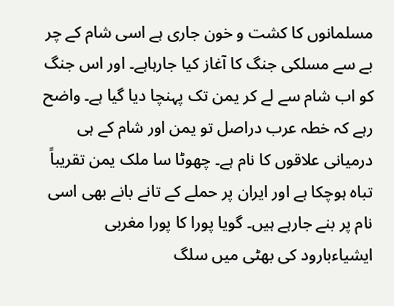مسلمانوں کا کشت و خون جاری ہے اسی شام کے چر بے سے مسلکی جنگ کا آغاز کیا جارہاہے۔ اور اس جنگ کو اب شام سے لے کر یمن تک پہنچا دیا گیا ہے۔ واضح رہے کہ خطہ عرب دراصل تو یمن اور شام کے ہی درمیانی علاقوں کا نام ہے۔ چھوٹا سا ملک یمن تقریباً تباہ ہوچکا ہے اور ایران پر حملے کے تانے بانے بھی اسی نام پر بنے جارہے ہیں۔ گویا پورا کا پورا مغربی ایشیاءبارود کی بھٹی میں سلگ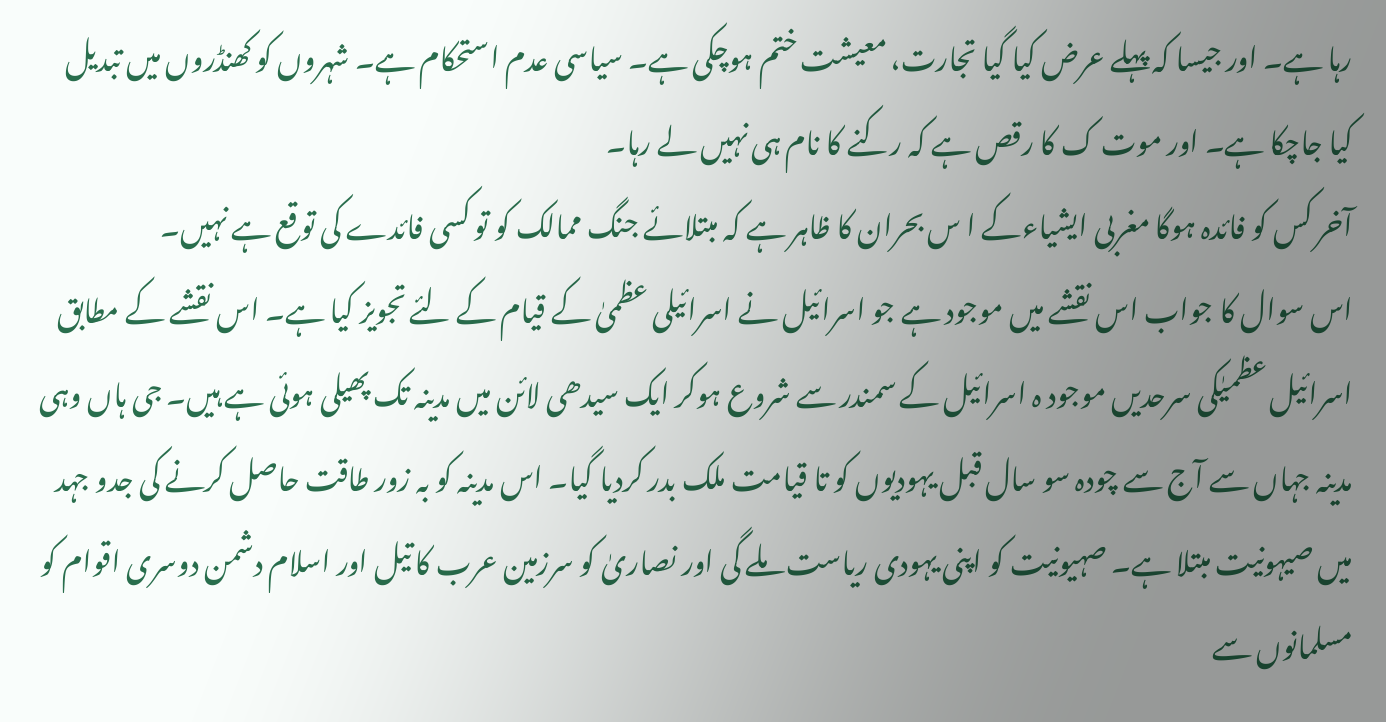رہا ہے۔ اور جیسا کہ پہلے عرض کیا گیا تجارت، معیشت ختم ہوچکی ہے۔ سیاسی عدم استحکام ہے۔ شہروں کو کھنڈروں میں تبدیل کیا جاچکا ہے۔ اور موت ک کا رقص ہے کہ رکنے کا نام ہی نہیں لے رہا۔
آخر کس کو فائدہ ہوگا مغربی ایشیاءکے ا س بحران کا ظاہر ہے کہ مبتلائے جنگ ممالک کو تو کسی فائدے کی توقع ہے نہیں۔
اس سوال کا جواب اس نقشے میں موجود ہے جو اسرائیل نے اسرائیلی عظمیٰ کے قیام کے لئے تجویز کیا ہے۔ اس نقشے کے مطابق اسرائیل عظمیٰکی سرحدیں موجود ہ اسرائیل کے سمندر سے شروع ہوکر ایک سیدھی لائن میں مدینہ تک پھیلی ہوئی ہے ہیں۔ جی ہاں وہی مدینہ جہاں سے آج سے چودہ سو سال قبل یہودیوں کو تا قیامت ملک بدر کردیا گیا۔ اس مدینہ کو بہ زور طاقت حاصل کرنے کی جدو جہد میں صیہونیت مبتلا ہے۔ صہیونیت کو اپنی یہودی ریاست ملے گی اور نصاریٰ کو سرزمین عرب کا تیل اور اسلام دشمن دوسری اقوام کو مسلمانوں سے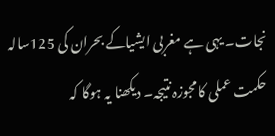نجات۔ یہی ہے مغربی ایشیاکے بحران کی 125سالہ حکمت عملی کا مجوزہ نتیجہ۔ دیکھنا یہ ہوگا کہ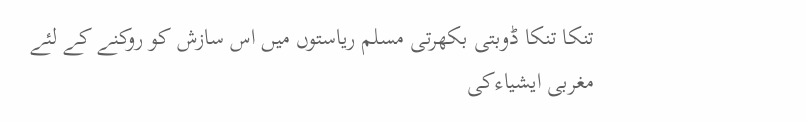تنکا تنکا ڈوبتی بکھرتی مسلم ریاستوں میں اس سازش کو روکنے کے لئے مغربی ایشیاءکی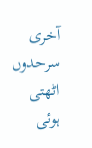آخری سرحدوں اٹھتی ہوئی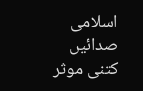اسلامی صدائیں کتنی موثر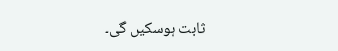ثابت ہوسکیں گی۔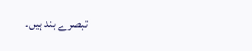تبصرے بند ہیں۔